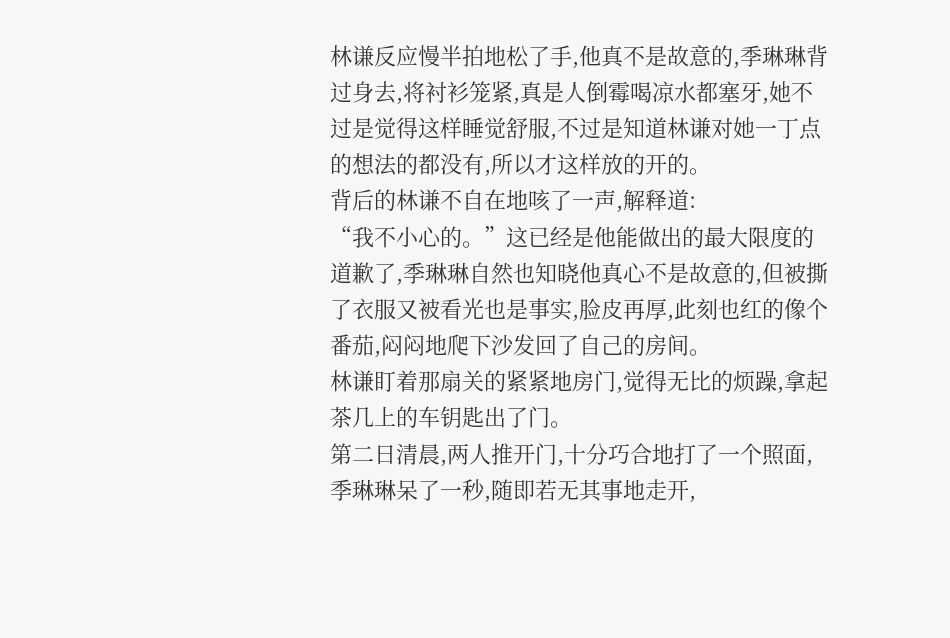林谦反应慢半拍地松了手,他真不是故意的,季琳琳背过身去,将衬衫笼紧,真是人倒霉喝凉水都塞牙,她不过是觉得这样睡觉舒服,不过是知道林谦对她一丁点的想法的都没有,所以才这样放的开的。
背后的林谦不自在地咳了一声,解释道:
“我不小心的。”这已经是他能做出的最大限度的道歉了,季琳琳自然也知晓他真心不是故意的,但被撕了衣服又被看光也是事实,脸皮再厚,此刻也红的像个番茄,闷闷地爬下沙发回了自己的房间。
林谦盯着那扇关的紧紧地房门,觉得无比的烦躁,拿起茶几上的车钥匙出了门。
第二日清晨,两人推开门,十分巧合地打了一个照面,季琳琳呆了一秒,随即若无其事地走开,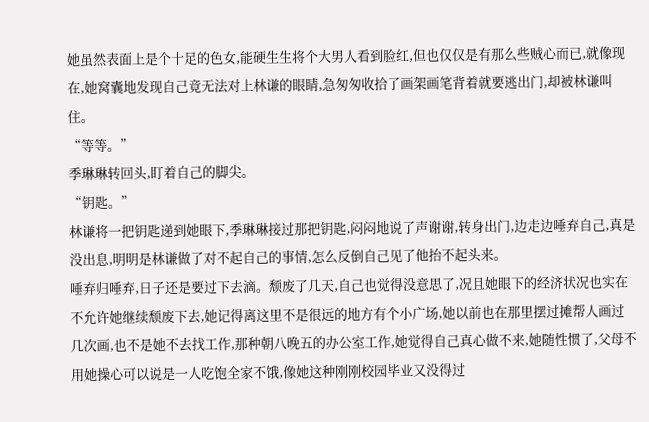她虽然表面上是个十足的色女,能硬生生将个大男人看到脸红,但也仅仅是有那么些贼心而已,就像现在,她窝囊地发现自己竟无法对上林谦的眼睛,急匆匆收拾了画架画笔背着就要逃出门,却被林谦叫住。
“等等。”
季琳琳转回头,盯着自己的脚尖。
“钥匙。”
林谦将一把钥匙递到她眼下,季琳琳接过那把钥匙,闷闷地说了声谢谢,转身出门,边走边唾弃自己,真是没出息,明明是林谦做了对不起自己的事情,怎么反倒自己见了他抬不起头来。
唾弃归唾弃,日子还是要过下去滴。颓废了几天,自己也觉得没意思了,况且她眼下的经济状况也实在不允许她继续颓废下去,她记得离这里不是很远的地方有个小广场,她以前也在那里摆过摊帮人画过几次画,也不是她不去找工作,那种朝八晚五的办公室工作,她觉得自己真心做不来,她随性惯了,父母不用她操心可以说是一人吃饱全家不饿,像她这种刚刚校园毕业又没得过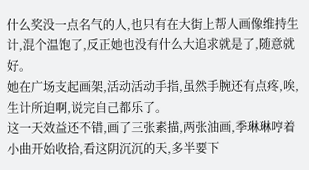什么奖没一点名气的人,也只有在大街上帮人画像维持生计,混个温饱了,反正她也没有什么大追求就是了,随意就好。
她在广场支起画架,活动活动手指,虽然手腕还有点疼,唉,生计所迫啊,说完自己都乐了。
这一天效益还不错,画了三张素描,两张油画,季琳琳哼着小曲开始收拾,看这阴沉沉的天,多半要下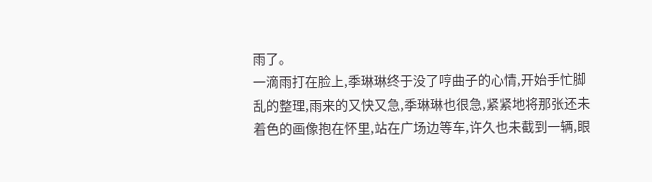雨了。
一滴雨打在脸上,季琳琳终于没了哼曲子的心情,开始手忙脚乱的整理,雨来的又快又急,季琳琳也很急,紧紧地将那张还未着色的画像抱在怀里,站在广场边等车,许久也未截到一辆,眼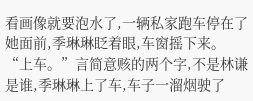看画像就要泡水了,一辆私家跑车停在了她面前,季琳琳眨着眼,车窗摇下来。
“上车。”言简意赅的两个字,不是林谦是谁,季琳琳上了车,车子一溜烟驶了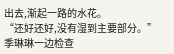出去,渐起一路的水花。
“还好还好,没有湿到主要部分。”
季琳琳一边检查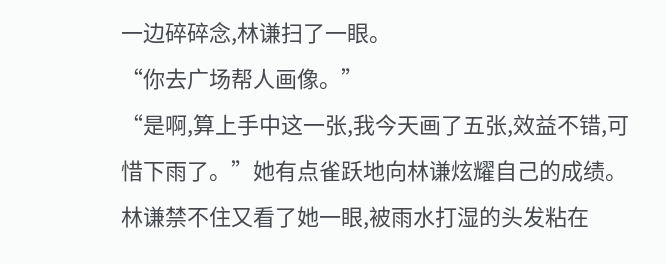一边碎碎念,林谦扫了一眼。
“你去广场帮人画像。”
“是啊,算上手中这一张,我今天画了五张,效益不错,可惜下雨了。”她有点雀跃地向林谦炫耀自己的成绩。
林谦禁不住又看了她一眼,被雨水打湿的头发粘在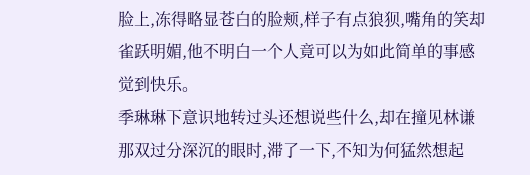脸上,冻得略显苍白的脸颊,样子有点狼狈,嘴角的笑却雀跃明媚,他不明白一个人竟可以为如此简单的事感觉到快乐。
季琳琳下意识地转过头还想说些什么,却在撞见林谦那双过分深沉的眼时,滞了一下,不知为何猛然想起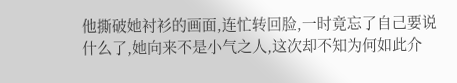他撕破她衬衫的画面,连忙转回脸,一时竟忘了自己要说什么了,她向来不是小气之人,这次却不知为何如此介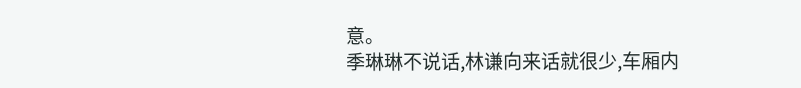意。
季琳琳不说话,林谦向来话就很少,车厢内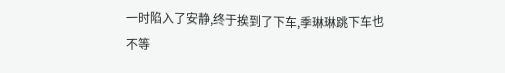一时陷入了安静,终于挨到了下车,季琳琳跳下车也不等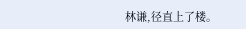林谦,径直上了楼。